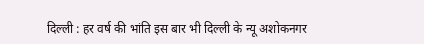दिल्ली : हर वर्ष की भांति इस बार भी दिल्ली के न्यू अशोकनगर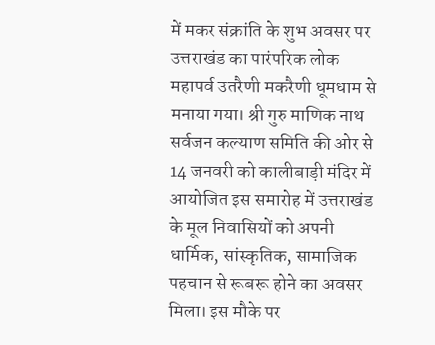में मकर संक्रांति के शुभ अवसर पर उत्तराखंड का पारंपरिक लोक महापर्व उतरैणी मकरैणी धूमधाम से मनाया गया। श्री गुरु माणिक नाथ सर्वजन कल्याण समिति की ओर से 14 जनवरी को कालीबाड़ी मंदिर में आयोजित इस समारोह में उत्तराखंड के मूल निवासियों को अपनी धार्मिक, सांस्कृतिक, सामाजिक पहचान से रूबरू होने का अवसर मिला। इस मौके पर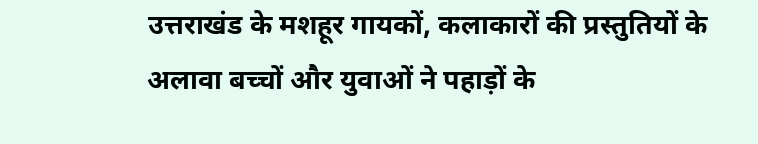उत्तराखंड के मशहूर गायकों, कलाकारों की प्रस्तुतियों के अलावा बच्चों और युवाओं ने पहाड़ों के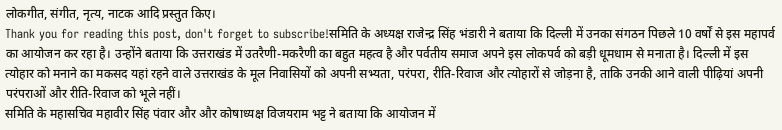लोकगीत, संगीत, नृत्य, नाटक आदि प्रस्तुत किए।
Thank you for reading this post, don't forget to subscribe!समिति के अध्यक्ष राजेन्द्र सिंह भंडारी ने बताया कि दिल्ली में उनका संगठन पिछले 10 वर्षों से इस महापर्व का आयोजन कर रहा है। उन्होंने बताया कि उत्तराखंड में उतरैणी-मकरैणी का बहुत महत्व है और पर्वतीय समाज अपने इस लोकपर्व को बड़ी धूमधाम से मनाता है। दिल्ली में इस त्योहार को मनाने का मकसद यहां रहने वाले उत्तराखंड के मूल निवासियों को अपनी सभ्यता, परंपरा, रीति-रिवाज और त्योहारों से जोड़ना है, ताकि उनकी आने वाली पीढ़ियां अपनी परंपराओं और रीति-रिवाज को भूले नहीं।
समिति के महासचिव महावीर सिंह पंवार और और कोषाध्यक्ष विजयराम भट्ट ने बताया कि आयोजन में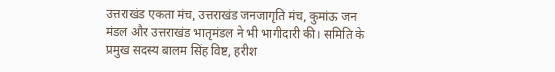उत्तराखंड एकता मंच, उत्तराखंड जनजागृति मंच, कुमांऊ जन मंडल और उत्तराखंड भातृमंडल ने भी भागीदारी की। समिति के प्रमुख सदस्य बालम सिंह विष्ट, हरीश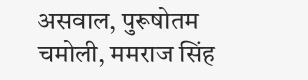असवाल, पुरूषोतम चमोली, ममराज सिंह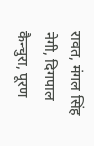रावत, मंगल सिंह नेगी, दिगपाल कैन्चुरा, पूरण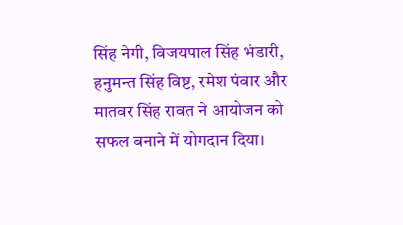सिंह नेगी, विजयपाल सिंह भंडारी, हनुमन्त सिंह विष्ट, रमेश पंवार और मातवर सिंह रावत ने आयोजन को सफल बनाने में योगदान दिया।